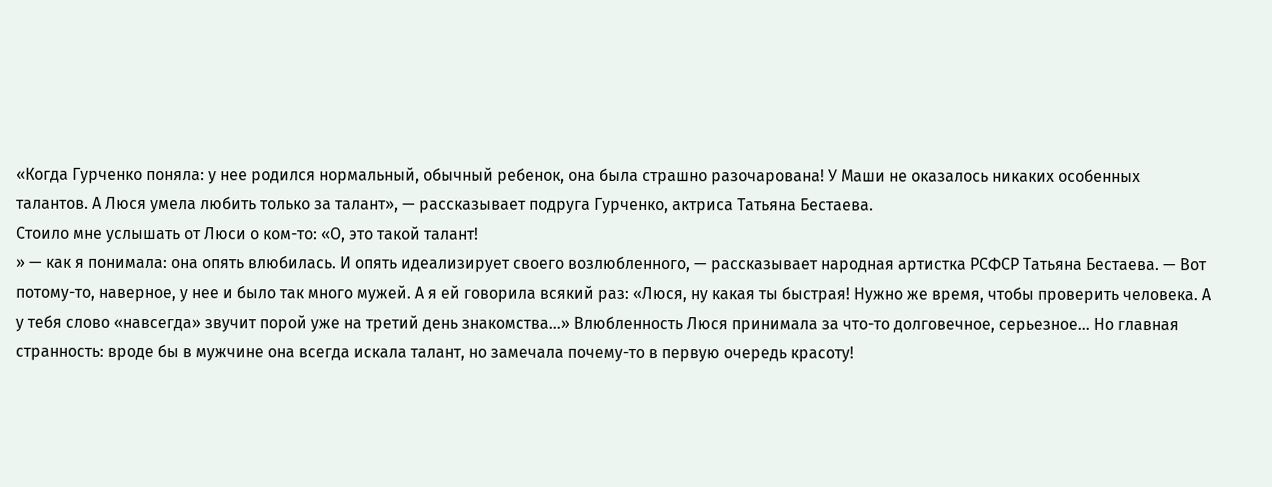«Когда Гурченко поняла: у нее родился нормальный, обычный ребенок, она была страшно разочарована! У Маши не оказалось никаких особенных талантов. А Люся умела любить только за талант», — рассказывает подруга Гурченко, актриса Татьяна Бестаева.
Стоило мне услышать от Люси о ком-то: «О, это такой талант!
» — как я понимала: она опять влюбилась. И опять идеализирует своего возлюбленного, — рассказывает народная артистка РСФСР Татьяна Бестаева. — Вот потому-то, наверное, у нее и было так много мужей. А я ей говорила всякий раз: «Люся, ну какая ты быстрая! Нужно же время, чтобы проверить человека. А у тебя слово «навсегда» звучит порой уже на третий день знакомства...» Влюбленность Люся принимала за что-то долговечное, серьезное… Но главная странность: вроде бы в мужчине она всегда искала талант, но замечала почему-то в первую очередь красоту!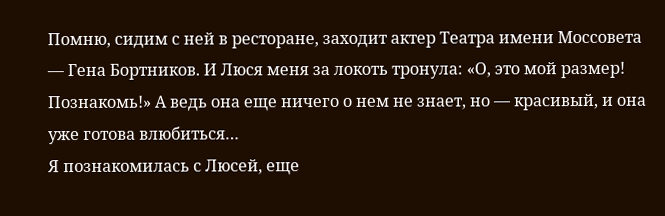Помню, сидим с ней в ресторане, заходит актер Театра имени Моссовета — Гена Бортников. И Люся меня за локоть тронула: «О, это мой размер! Познакомь!» А ведь она еще ничего о нем не знает, но — красивый, и она уже готова влюбиться…
Я познакомилась с Люсей, еще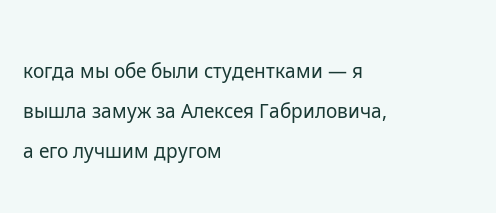когда мы обе были студентками — я вышла замуж за Алексея Габриловича, а его лучшим другом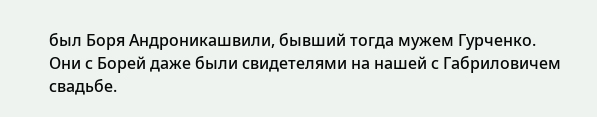был Боря Андроникашвили, бывший тогда мужем Гурченко. Они с Борей даже были свидетелями на нашей с Габриловичем свадьбе.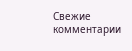Свежие комментарии